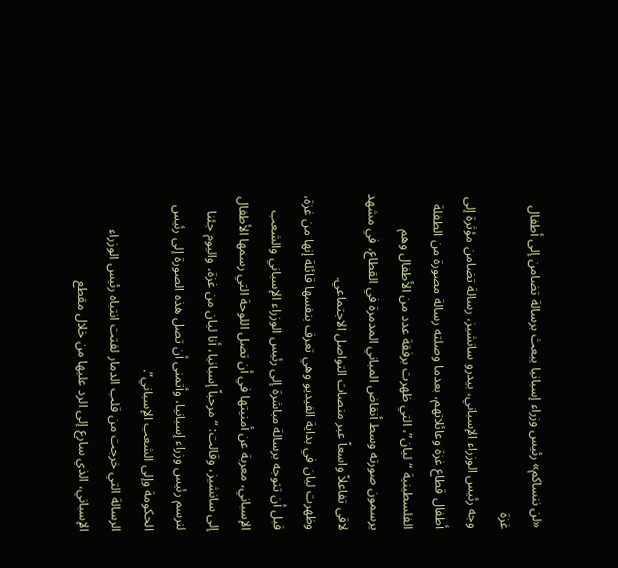«لن ننساكم» رئيس وزراء إسبانيا يبعث برسالة تضامن إلى أطفال غزة
وجه رئيس الوزراء الإسباني، بيدرو سانشيز، رسالة تضامن مؤثرة إلى أطفال قطاع غزة وعائلاتهم، بعدما وصلته رسالة مصورة من الطفلة الفلسطينية “ليان”، التي ظهرت برفقة عدد من الأطفال وهم يرسمون صورته وسط أنقاض المباني المدمرة في القطاع، في مشهد لاقى تفاعلاً واسعاً عبر منصات التواصل الاجتماعي.
وظهرت ليان في بداية الفيديو وهي تعرف بنفسها قائلة إنها من غزة، قبل أن تتوجه برسالة مباشرة إلى رئيس الوزراء الإسباني والشعب الإسباني، معربة عن أمنيتها في أن تصل اللوحة التي رسمها الأطفال إلى سانشيز، وقالت: “مرحباً إسبانيا، أنا ليان من غزة، واليوم جئنا لنرسم رئيس وزراء إسبانيا، وأتمنى أن تصل هذه الصورة إلى رئيس الحكومة وإلى الشعب الإسباني”.
الرسالة التي خرجت من قلب الدمار لفتت انتباه رئيس الوزراء الإسباني، الذي سارع إلى الرد عليها من خلال مقطع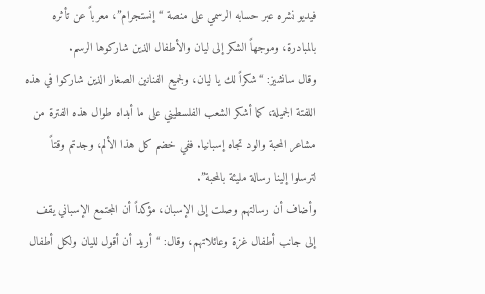فيديو نشره عبر حسابه الرسمي على منصة “إنستجرام”، معرباً عن تأثره بالمبادرة، وموجهاً الشكر إلى ليان والأطفال الذين شاركوها الرسم.
وقال سانشيز: “شكراً لك يا ليان، ولجميع الفنانين الصغار الذين شاركوا في هذه اللفتة الجميلة، كما أشكر الشعب الفلسطيني على ما أبداه طوال هذه الفترة من مشاعر المحبة والود تجاه إسبانيا. ففي خضم كل هذا الألم، وجدتم وقتاً لترسلوا إلينا رسالة مليئة بالمحبة”.
وأضاف أن رسالتهم وصلت إلى الإسبان، مؤكداً أن المجتمع الإسباني يقف إلى جانب أطفال غزة وعائلاتهم، وقال: “أريد أن أقول لليان ولكل أطفال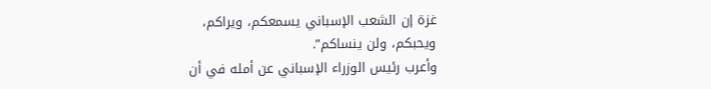غزة إن الشعب الإسباني يسمعكم، ويراكم، ويحبكم، ولن ينساكم”.
وأعرب رئيس الوزراء الإسباني عن أمله في أن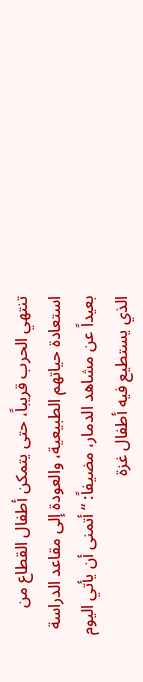تنتهي الحرب قريباً، حتى يتمكن أطفال القطاع من استعادة حياتهم الطبيعية، والعودة إلى مقاعد الدراسة بعيداً عن مشاهد الدمار، مضيفاً: “أتمنى أن يأتي اليوم الذي يستطيع فيه أطفال غزة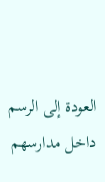العودة إلى الرسم داخل مدارسهم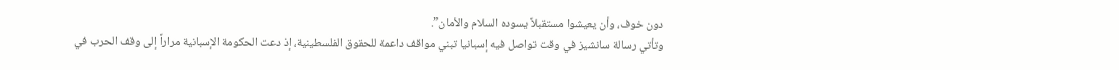دون خوف، وأن يعيشوا مستقبلاً يسوده السلام والأمان”.
وتأتي رسالة سانشيز في وقت تواصل فيه إسبانيا تبني مواقف داعمة للحقوق الفلسطينية، إذ دعت الحكومة الإسبانية مراراً إلى وقف الحرب في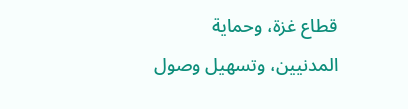قطاع غزة، وحماية المدنيين، وتسهيل وصول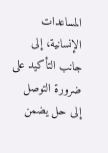المساعدات الإنسانية، إلى جانب التأكيد على ضرورة التوصل إلى حل يضمن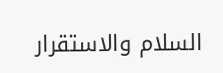السلام والاستقرار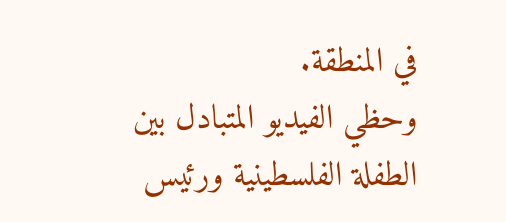في المنطقة.
وحظي الفيديو المتبادل بين الطفلة الفلسطينية ورئيس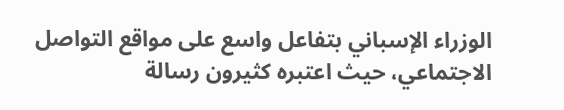الوزراء الإسباني بتفاعل واسع على مواقع التواصل الاجتماعي، حيث اعتبره كثيرون رسالة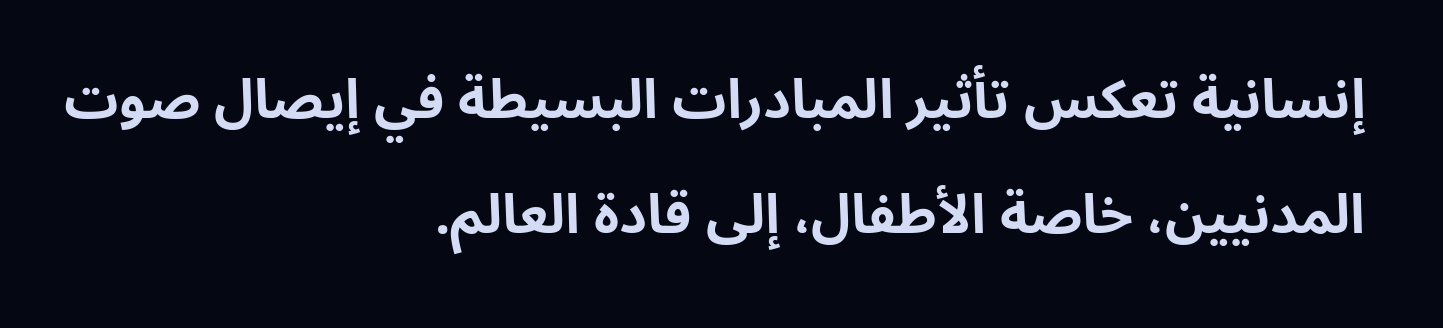إنسانية تعكس تأثير المبادرات البسيطة في إيصال صوت المدنيين، خاصة الأطفال، إلى قادة العالم.